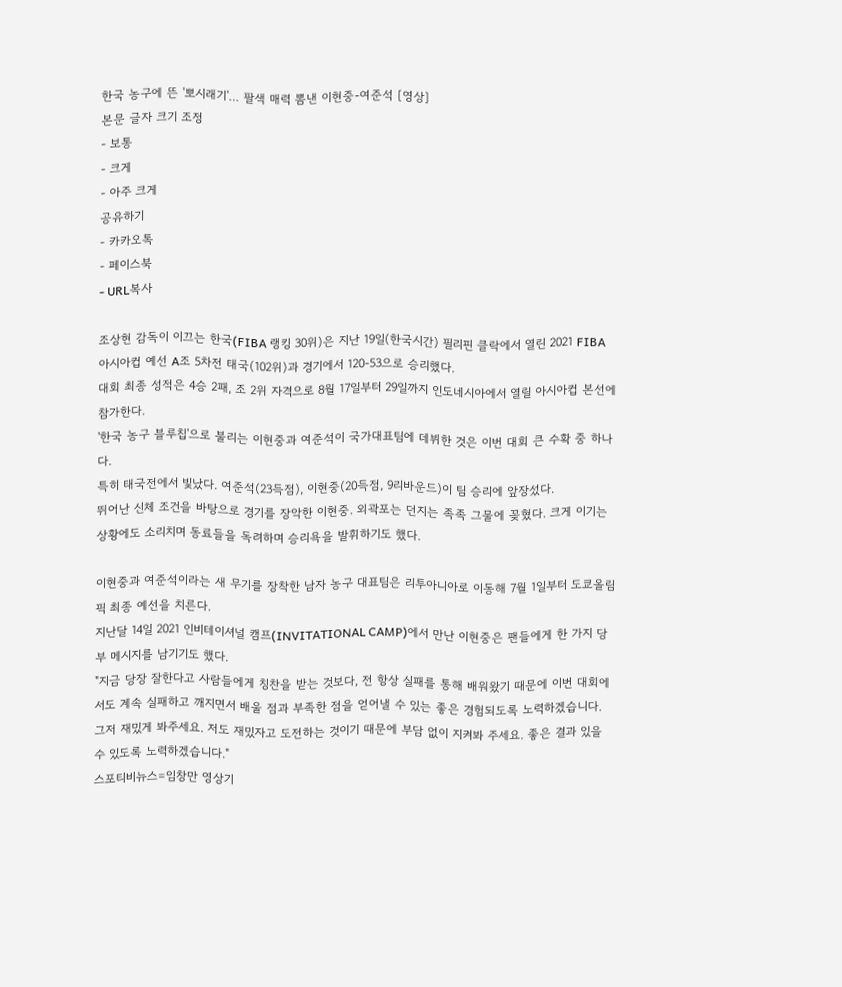한국 농구에 뜬 '뽀시래기'… 팔색 매력 뽐낸 이현중-여준석 [영상]
본문 글자 크기 조정
- 보통
- 크게
- 아주 크게
공유하기
- 카카오톡
- 페이스북
- URL복사

조상현 감독이 이끄는 한국(FIBA 랭킹 30위)은 지난 19일(한국시간) 필리핀 클락에서 열린 2021 FIBA 아시아컵 예선 A조 5차전 태국(102위)과 경기에서 120-53으로 승리했다.
대회 최종 성적은 4승 2패, 조 2위 자격으로 8월 17일부터 29일까지 인도네시아에서 열릴 아시아컵 본선에 참가한다.
'한국 농구 블루칩'으로 불리는 이현중과 여준석이 국가대표팀에 데뷔한 것은 이번 대회 큰 수확 중 하나다.
특히 태국전에서 빛났다. 여준석(23득점), 이현중(20득점, 9리바운드)이 팀 승리에 앞장섰다.
뛰어난 신체 조건을 바탕으로 경기를 장악한 이현중. 외곽포는 던지는 족족 그물에 꽂혔다. 크게 이기는 상황에도 소리치며 동료들을 독려하며 승리욕을 발휘하기도 했다.

이현중과 여준석이라는 새 무기를 장착한 남자 농구 대표팀은 리투아니아로 이동해 7월 1일부터 도쿄올림픽 최종 예선을 치른다.
지난달 14일 2021 인비테이셔널 캠프(INVITATIONAL CAMP)에서 만난 이현중은 팬들에게 한 가지 당부 메시지를 남기기도 했다.
"지금 당장 잘한다고 사람들에게 칭찬을 받는 것보다, 전 항상 실패를 통해 배워왔기 때문에 이번 대회에서도 계속 실패하고 깨지면서 배울 점과 부족한 점을 얻어낼 수 있는 좋은 경험되도록 노력하겠습니다.
그저 재밌게 봐주세요. 저도 재밌자고 도전하는 것이기 때문에 부담 없이 지켜봐 주세요. 좋은 결과 있을 수 있도록 노력하겠습니다."
스포티비뉴스=임창만 영상기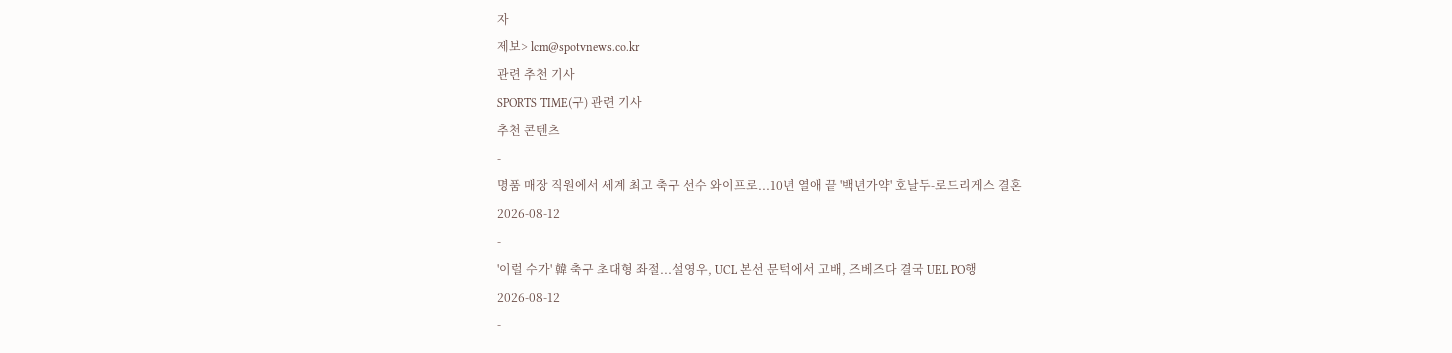자
제보> lcm@spotvnews.co.kr
관련 추천 기사
SPORTS TIME(구) 관련 기사
추천 콘텐츠
-
명품 매장 직원에서 세계 최고 축구 선수 와이프로...10년 열애 끝 '백년가약' 호날두-로드리게스 결혼
2026-08-12
-
'이럴 수가' 韓 축구 초대형 좌절...설영우, UCL 본선 문턱에서 고배, 즈베즈다 결국 UEL PO행
2026-08-12
-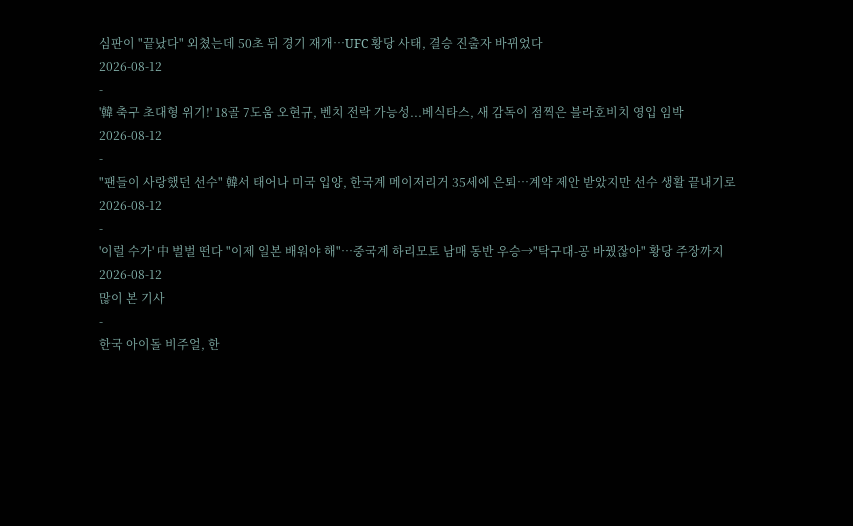심판이 "끝났다" 외쳤는데 50초 뒤 경기 재개…UFC 황당 사태, 결승 진출자 바뀌었다
2026-08-12
-
'韓 축구 초대형 위기!' 18골 7도움 오현규, 벤치 전락 가능성...베식타스, 새 감독이 점찍은 블라호비치 영입 임박
2026-08-12
-
"팬들이 사랑했던 선수" 韓서 태어나 미국 입양, 한국계 메이저리거 35세에 은퇴…계약 제안 받았지만 선수 생활 끝내기로
2026-08-12
-
'이럴 수가' 中 벌벌 떤다 "이제 일본 배워야 해"…중국계 하리모토 남매 동반 우승→"탁구대-공 바꿨잖아" 황당 주장까지
2026-08-12
많이 본 기사
-
한국 아이돌 비주얼, 한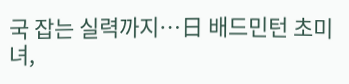국 잡는 실력까지…日 배드민턴 초미녀,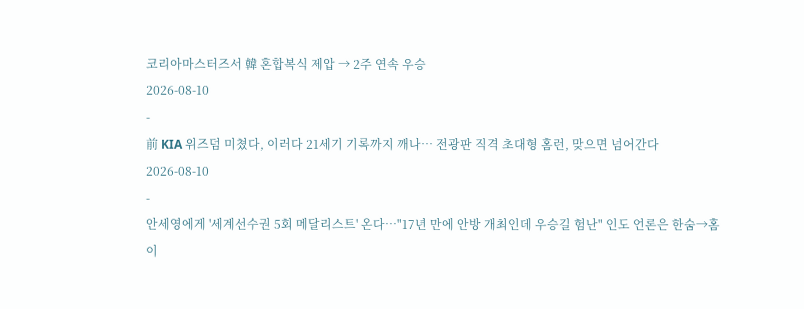코리아마스터즈서 韓 혼합복식 제압 → 2주 연속 우승
2026-08-10
-
前 KIA 위즈덤 미쳤다, 이러다 21세기 기록까지 깨나… 전광판 직격 초대형 홈런, 맞으면 넘어간다
2026-08-10
-
안세영에게 '세계선수권 5회 메달리스트' 온다…"17년 만에 안방 개최인데 우승길 험난" 인도 언론은 한숨→홈 이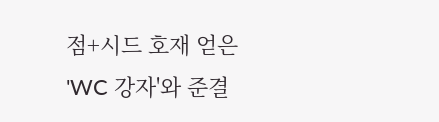점+시드 호재 얻은 'WC 강자'와 준결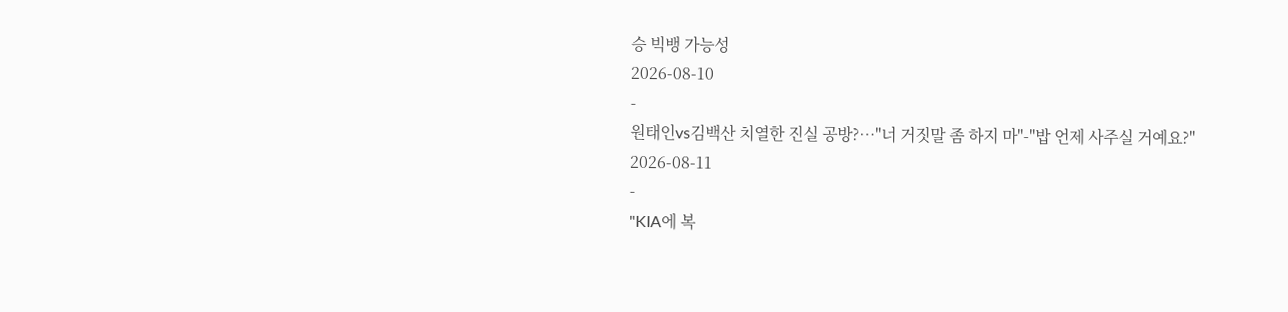승 빅뱅 가능성
2026-08-10
-
원태인vs김백산 치열한 진실 공방?…"너 거짓말 좀 하지 마"-"밥 언제 사주실 거예요?"
2026-08-11
-
"KIA에 복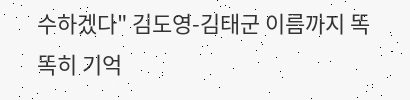수하겠다" 김도영-김태군 이름까지 똑똑히 기억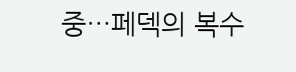중…페덱의 복수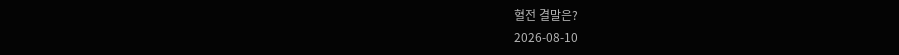혈전 결말은?
2026-08-10